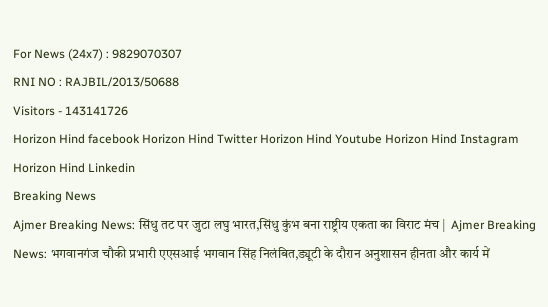For News (24x7) : 9829070307
RNI NO : RAJBIL/2013/50688
Visitors - 143141726
Horizon Hind facebook Horizon Hind Twitter Horizon Hind Youtube Horizon Hind Instagram Horizon Hind Linkedin
Breaking News
Ajmer Breaking News: सिंधु तट पर जुटा लघु भारत,सिंधु कुंभ बना राष्ट्रीय एकता का विराट मंच |  Ajmer Breaking News: भगवानगंज चौकी प्रभारी एएसआई भगवान सिंह निलंबित,ड्यूटी के दौरान अनुशासन हीनता और कार्य में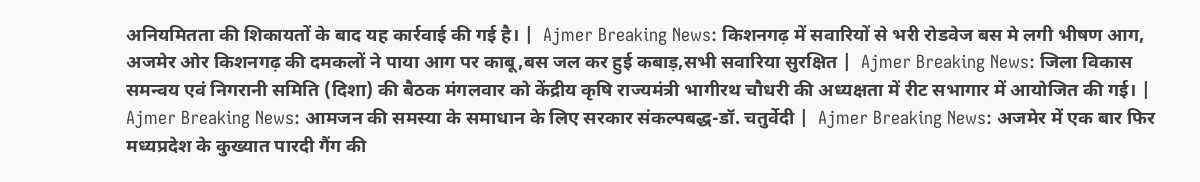अनियमितता की शिकायतों के बाद यह कार्रवाई की गई है। |  Ajmer Breaking News: किशनगढ़ में सवारियों से भरी रोडवेज बस मे लगी भीषण आग, अजमेर ओर किशनगढ़ की दमकलों ने पाया आग पर काबू,बस जल कर हुई कबाड़,सभी सवारिया सुरक्षित |  Ajmer Breaking News: जिला विकास समन्वय एवं निगरानी समिति (दिशा) की बैठक मंगलवार को केंद्रीय कृषि राज्यमंत्री भागीरथ चौधरी की अध्यक्षता में रीट सभागार में आयोजित की गई। |  Ajmer Breaking News: आमजन की समस्या के समाधान के लिए सरकार संकल्पबद्ध-डॉ. चतुर्वेदी |  Ajmer Breaking News: अजमेर में एक बार फिर मध्यप्रदेश के कुख्यात पारदी गैंग की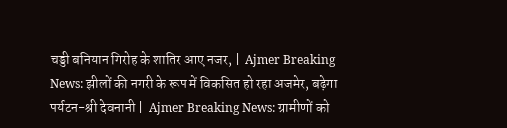चड्डी बनियान गिरोह के शातिर आए नजर, |  Ajmer Breaking News: झीलों की नगरी के रूप में विकसित हो रहा अजमेर, बढ़ेगा पर्यटन-श्री देवनानी |  Ajmer Breaking News: ग्रामीणों को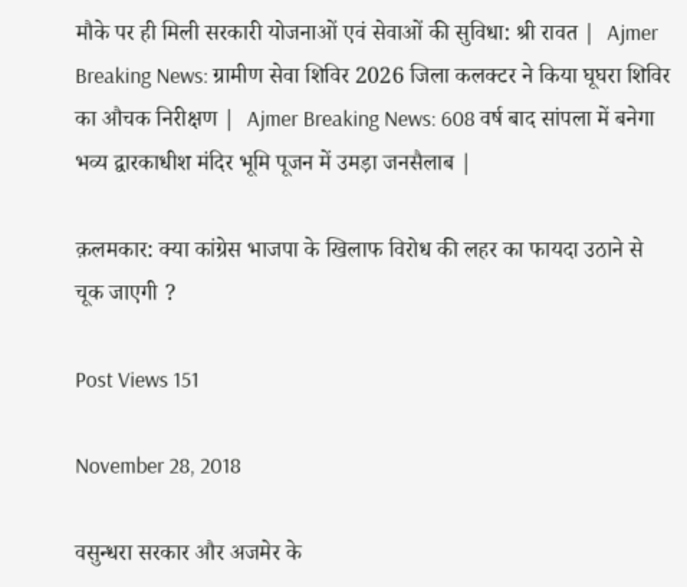मौके पर ही मिली सरकारी योजनाओं एवं सेवाओं की सुविधा: श्री रावत |  Ajmer Breaking News: ग्रामीण सेवा शिविर 2026 जिला कलक्टर ने किया घूघरा शिविर का औचक निरीक्षण |  Ajmer Breaking News: 608 वर्ष बाद सांपला में बनेगा भव्य द्वारकाधीश मंदिर भूमि पूजन में उमड़ा जनसैलाब |

क़लमकार: क्या कांग्रेस भाजपा के खिलाफ विरोध की लहर का फायदा उठाने से चूक जाएगी ?

Post Views 151

November 28, 2018

वसुन्धरा सरकार और अजमेर के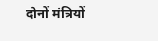दोनों मंत्रियों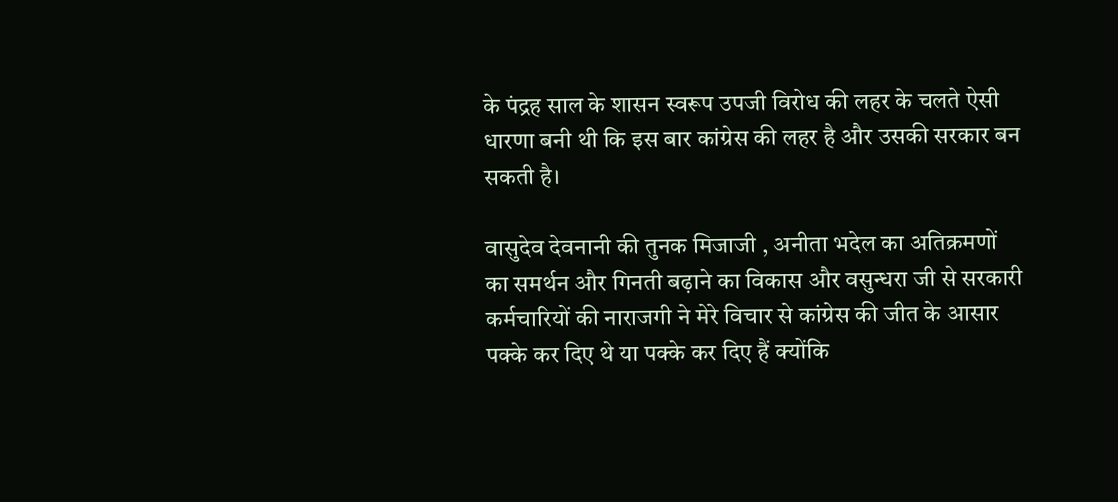के पंद्रह साल के शासन स्वरूप उपजी विरोध की लहर के चलते ऐसी धारणा बनी थी कि इस बार कांग्रेस की लहर है और उसकी सरकार बन सकती है।

वासुदेव देवनानी की तुनक मिजाजी , अनीता भदेल का अतिक्रमणों का समर्थन और गिनती बढ़ाने का विकास और वसुन्धरा जी से सरकारी कर्मचारियों की नाराजगी ने मेरे विचार से कांग्रेस की जीत के आसार पक्के कर दिए थे या पक्के कर दिए हैं क्योंकि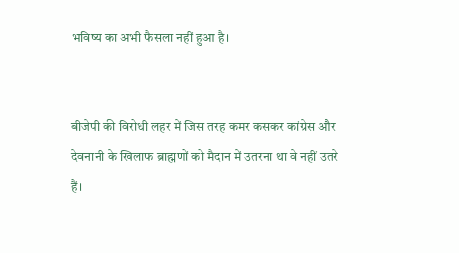भविष्य का अभी फैसला नहीं हुआ है।


बीजेपी की विरोधी लहर में जिस तरह कमर कसकर कांग्रेस और देवनानी के खिलाफ ब्राह्मणों को मैदान में उतरना था वे नहीं उतरे हैं।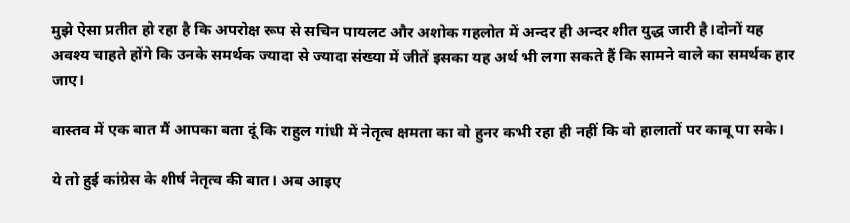मुझे ऐसा प्रतीत हो रहा है कि अपरोक्ष रूप से सचिन पायलट और अशोक गहलोत में अन्दर ही अन्दर शीत युद्ध जारी है।दोनों यह अवश्य चाहते होंगे कि उनके समर्थक ज्यादा से ज्यादा संख्या में जीतें इसका यह अर्थ भी लगा सकते हैं कि सामने वाले का समर्थक हार जाए।

वास्तव में एक बात मैं आपका बता दूं कि राहुल गांधी में नेतृत्व क्षमता का वो हुनर कभी रहा ही नहीं कि वो हालातों पर काबू पा सके।

ये तो हुई कांग्रेस के शीर्ष नेतृत्व की बात। अब आइए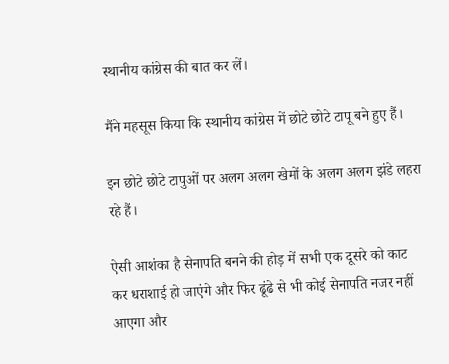स्थानीय कांग्रेस की बात कर लें।

मैंने महसूस किया कि स्थानीय कांग्रेस में छोटे छोटे टापू बने हुए हैं।

इन छोटे छोटे टापुओं पर अलग अलग खेमों के अलग अलग झंडे लहरा रहे हैं।

ऐसी आशंका है सेनापति बनने की होड़ में सभी एक दूसरे को काट कर धराशाई हो जाएंगे और फिर ढूंढे से भी कोई सेनापति नजर नहीं आएगा और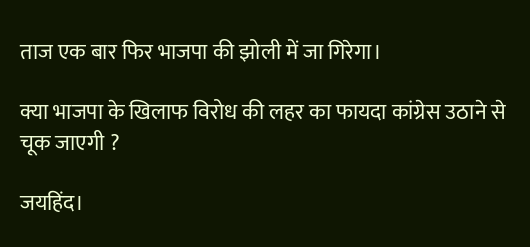ताज एक बार फिर भाजपा की झोली में जा गिरेगा।

क्या भाजपा के खिलाफ विरोध की लहर का फायदा कांग्रेस उठाने से चूक जाएगी ?

जयहिंद।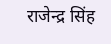राजेन्द्र सिंह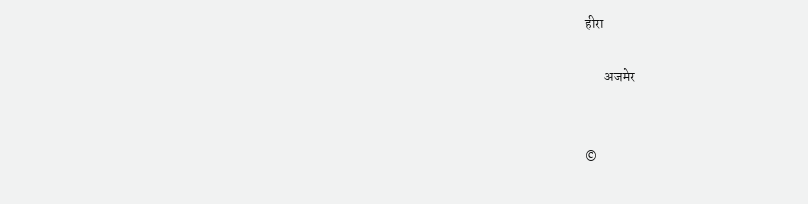हीरा

       अजमेर


©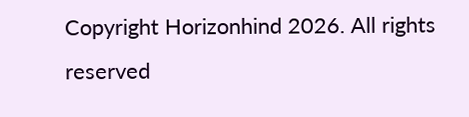Copyright Horizonhind 2026. All rights reserved